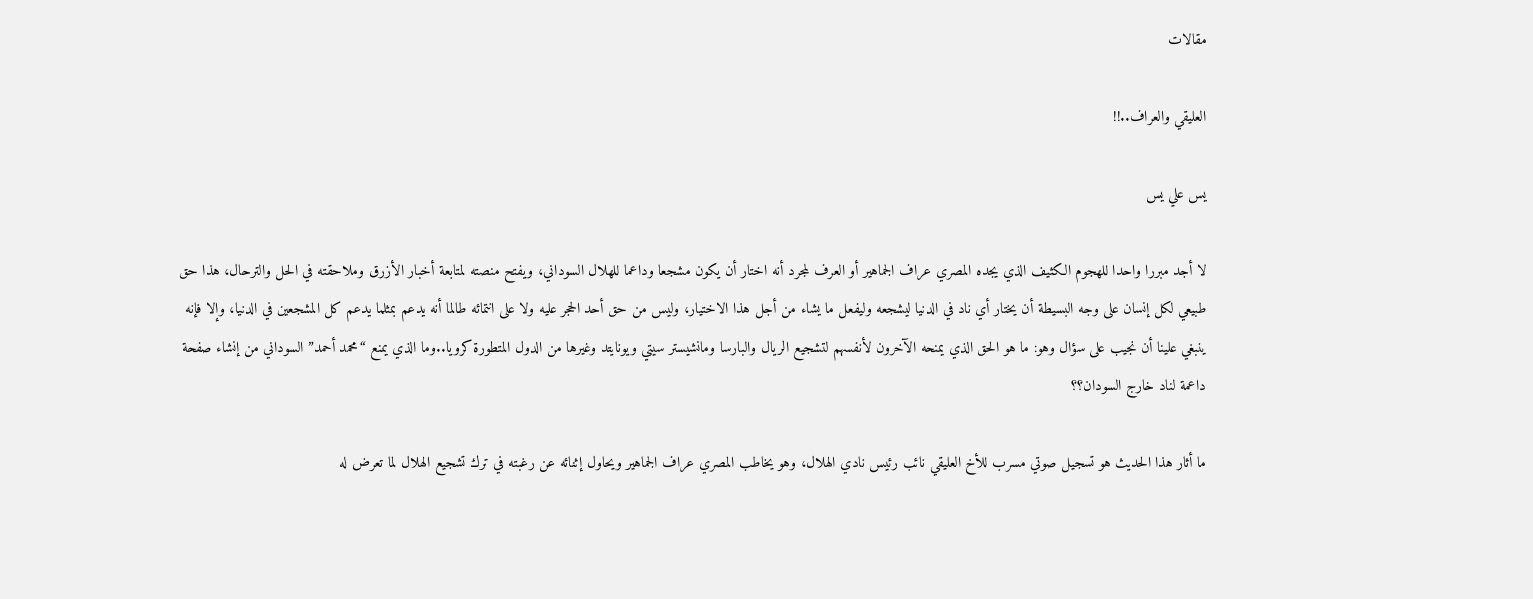مقالات

العليقي والعراف..!!

يس علي يس

لا أجد مبررا واحدا للهجوم الكثيف الذي يجده المصري عراف الجماهير أو العرف لمجرد أنه اختار أن يكون مشجعا وداعما للهلال السوداني، ويفتح منصته لمتابعة أخبار الأزرق وملاحقته في الحل والترحال، هذا حق طبيعي لكل إنسان على وجه البسيطة أن يختار أي ناد في الدنيا ليشجعه وليفعل ما يشاء من أجل هذا الاختيار، وليس من حق أحد الحجر عليه ولا على انتمائه طالما أنه يدعم بمثلما يدعم كل المشجعين في الدنيا، وإلا فإنه ينبغي علينا أن نجيب على سؤال وهو: ما هو الحق الذي يمنحه الآخرون لأنفسهم لتشجيع الريال والبارسا ومانشيستر سيتي ويونايتد وغيرها من الدول المتطورة كرويا..وما الذي يمنع “محمد أحمد” السوداني من إنشاء صفحة داعمة لناد خارج السودان؟؟

ما أثار هذا الحديث هو تسجيل صوتي مسرب للأخ العليقي نائب رئيس نادي الهلال، وهو يخاطب المصري عراف الجماهير ويحاول إثنائه عن رغبته في ترك تشجيع الهلال لما تعرض له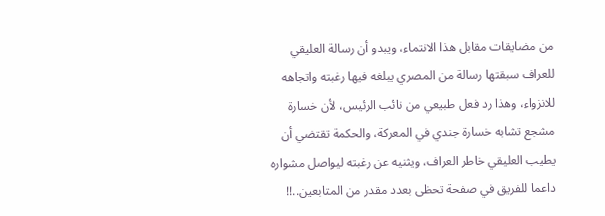من مضايقات مقابل هذا الانتماء، ويبدو أن رسالة العليقي للعراف سبقتها رسالة من المصري يبلغه فيها رغبته واتجاهه للانزواء، وهذا رد فعل طبيعي من نائب الرئيس، لأن خسارة مشجع تشابه خسارة جندي في المعركة، والحكمة تقتضي أن يطيب العليقي خاطر العراف، ويثنيه عن رغبته ليواصل مشواره داعما للفريق في صفحة تحظى بعدد مقدر من المتابعين..!!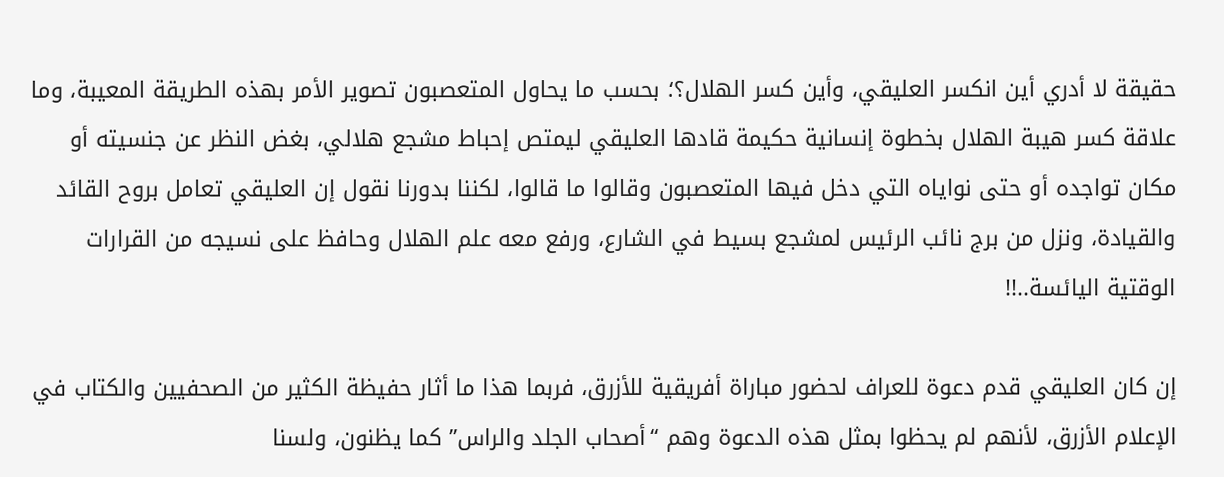حقيقة لا أدري أين انكسر العليقي، وأين كسر الهلال؟؛ بحسب ما يحاول المتعصبون تصوير الأمر بهذه الطريقة المعيبة، وما علاقة كسر هيبة الهلال بخطوة إنسانية حكيمة قادها العليقي ليمتص إحباط مشجع هلالي، بغض النظر عن جنسيته أو مكان تواجده أو حتى نواياه التي دخل فيها المتعصبون وقالوا ما قالوا، لكننا بدورنا نقول إن العليقي تعامل بروح القائد والقيادة، ونزل من برج نائب الرئيس لمشجع بسيط في الشارع، ورفع معه علم الهلال وحافظ على نسيجه من القرارات الوقتية اليائسة..!!

إن كان العليقي قدم دعوة للعراف لحضور مباراة أفريقية للأزرق، فربما هذا ما أثار حفيظة الكثير من الصحفيين والكتاب في الإعلام الأزرق، لأنهم لم يحظوا بمثل هذه الدعوة وهم “أصحاب الجلد والراس” كما يظنون، ولسنا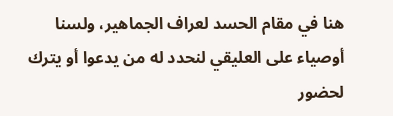هنا في مقام الحسد لعراف الجماهير، ولسنا أوصياء على العليقي لنحدد له من يدعوا أو يترك لحضور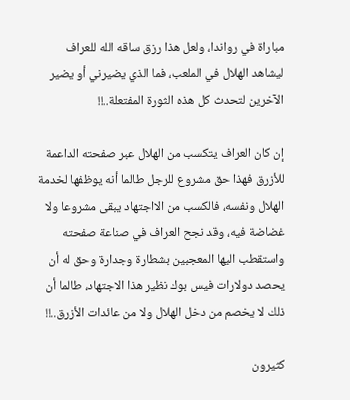مباراة في رواندا، ولعل هذا رزق ساقه الله للعراف ليشاهد الهلال في الملعب، فما الذي يضيرني أو يضير الآخرين لتحدث كل هذه الثورة المفتعلة..!!

إن كان العراف يتكسب من الهلال عبر صفحته الداعمة للأزرق فهذا حق مشروع للرجل طالما أنه يوظفها لخدمة الهلال ونفسه، فالكسب من الااجتهاد يبقى مشروعا ولا غضاضة فيه، وقد نجح العراف في صناعة صفحته واستقطب اليها المعجبين بشطارة وجدارة وحق له أن يحصد دولارات فيس بوك نظير هذا الاجتهاد، طالما أن ذلك لا يخصم من دخل الهلال ولا من عائدات الأزرق..!!

كثيرون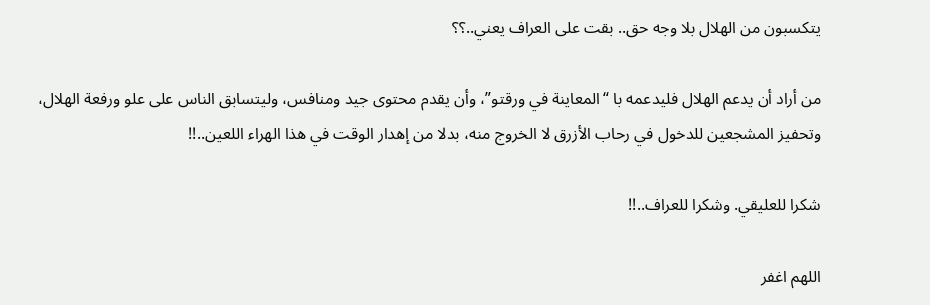يتكسبون من الهلال بلا وجه حق.. بقت على العراف يعني..؟؟

من أراد أن يدعم الهلال فليدعمه با “المعاينة في ورقتو”، وأن يقدم محتوى جيد ومنافس، وليتسابق الناس على علو ورفعة الهلال، وتحفيز المشجعين للدخول في رحاب الأزرق لا الخروج منه، بدلا من إهدار الوقت في هذا الهراء اللعين..!!

شكرا للعليقي. وشكرا للعراف..!!

اللهم اغفر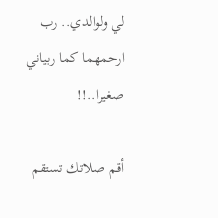لي ولوالدي.. رب ارحمهما كما ربياني صغيرا..!!

أقم صلاتك تستقم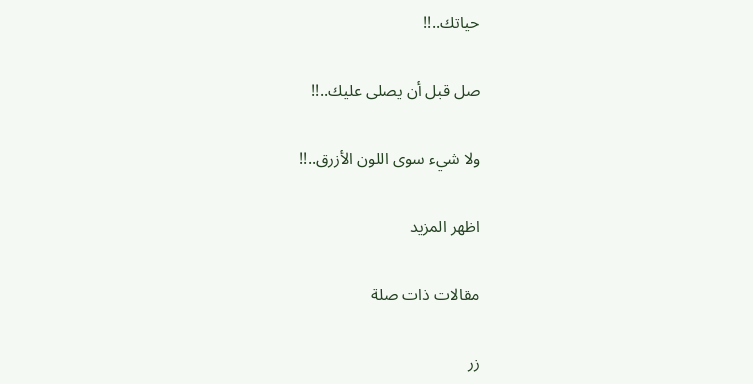حياتك..!!

صل قبل أن يصلى عليك..!!

ولا شيء سوى اللون الأزرق..!!

اظهر المزيد

مقالات ذات صلة

زر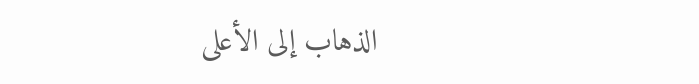الذهاب إلى الأعلى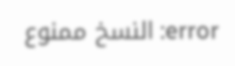error: النسخ ممنوع